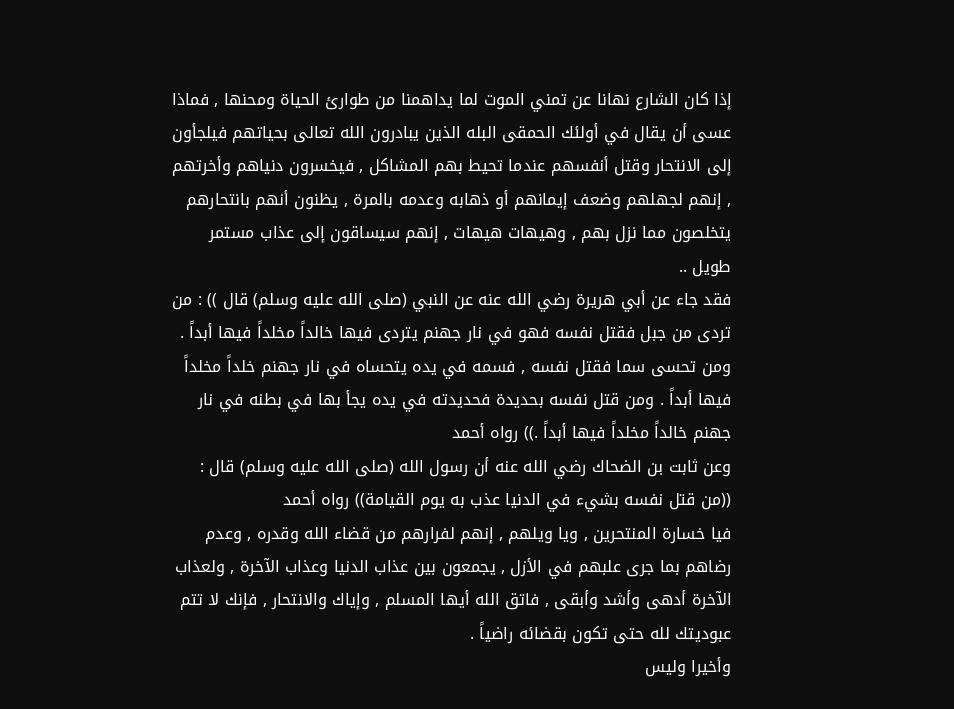إذا كان الشارع نهانا عن تمني الموت لما يداهمنا من طوارئ الحياة ومحنها , فماذا عسى أن يقال في أولئك الحمقى البله الذين يبادرون الله تعالى بحياتهم فيلجأون إلى الانتحار وقتل أنفسهم عندما تحيط بهم المشاكل , فيخسرون دنياهم وأخرتهم , إنهم لجهلهم وضعف إيمانهم أو ذهابه وعدمه بالمرة , يظنون أنهم بانتحارهم يتخلصون مما نزل بهم , وهيهات هيهات , إنهم سيساقون إلى عذاب مستمر طويل ..
فقد جاء عن أبي هريرة رضي الله عنه عن النبي (صلى الله عليه وسلم) قال )) : من تردى من جبل فقتل نفسه فهو في نار جهنم يتردى فيها خالداً مخلداً فيها أبداً . ومن تحسى سما فقتل نفسه , فسمه في يده يتحساه في نار جهنم خلداً مخلداً فيها أبداً . ومن قتل نفسه بحديدة فحديدته في يده يجأ بها في بطنه في نار جهنم خالداً مخلداً فيها أبداً .)) رواه أحمد
وعن ثابت بن الضحاك رضي الله عنه أن رسول الله (صلى الله عليه وسلم) قال : ((من قتل نفسه بشيء في الدنيا عذب به يوم القيامة)) رواه أحمد
فيا خسارة المنتحرين , ويا ويلهم , إنهم لفرارهم من قضاء الله وقدره , وعدم رضاهم بما جرى علبهم في الأزل , يجمعون بين عذاب الدنيا وعذاب الآخرة , ولعذاب الآخرة أدهى وأشد وأبقى , فاتق الله أيها المسلم , وإياك والانتحار , فإنك لا تتم عبوديتك لله حتى تكون بقضائه راضياً .
وأخيرا وليس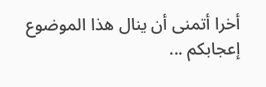أخرا أتمنى أن ينال هذا الموضوع إعجابكم ...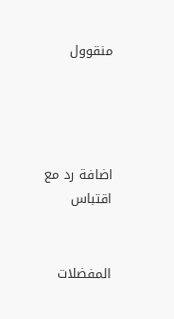منقوول




اضافة رد مع اقتباس


المفضلات